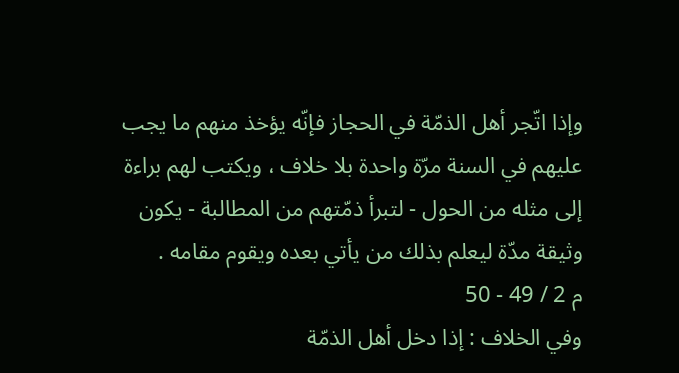وإذا اتّجر أهل الذمّة في الحجاز فإنّه يؤخذ منهم ما يجب عليهم في السنة مرّة واحدة بلا خلاف ، ويكتب لهم براءة إلى مثله من الحول - لتبرأ ذمّتهم من المطالبة - يكون وثيقة مدّة ليعلم بذلك من يأتي بعده ويقوم مقامه .
م 2 / 49 - 50
وفي الخلاف : إذا دخل أهل الذمّة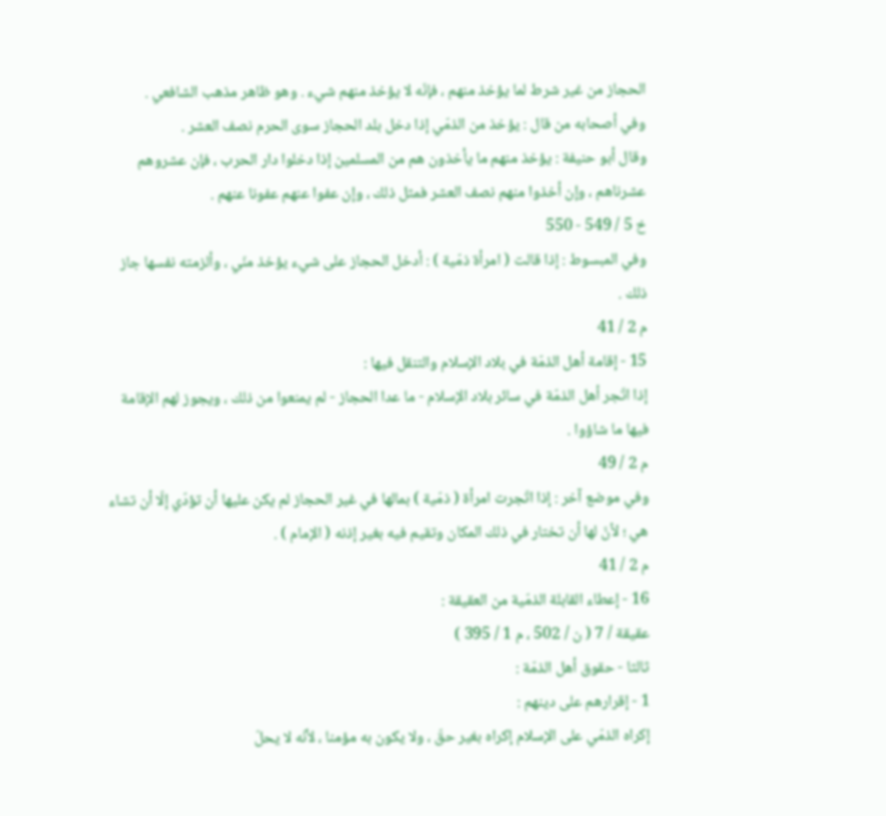الحجاز من غير شرط لما يؤخذ منهم ، فإنّه لا يؤخذ منهم شيء . وهو ظاهر مذهب الشافعي .
وفي أصحابه من قال : يؤخذ من الذمّي إذا دخل بلد الحجاز سوى الحرم نصف العشر .
وقال أبو حنيفة : يؤخذ منهم ما يأخذون هم من المسلمين إذا دخلوا دار الحرب ، فإن عشروهم عشرناهم ، وإن أخذوا منهم نصف العشر فمثل ذلك ، وإن عفوا عنهم عفونا عنهم .
خ 5 / 549 - 550
وفي المبسوط : إذا قالت ( امرأة ذمّية ) : أدخل الحجاز على شيء يؤخذ منّي ، وألزمته نفسها جاز ذلك .
م 2 / 41
15 - إقامة أهل الذمّة في بلاد الإسلام والتنقل فيها :
إذا اتّجر أهل الذمّة في سائر بلاد الإسلام - ما عدا الحجاز - لم يمنعوا من ذلك ، ويجوز لهم الإقامة فيها ما شاؤوا .
م 2 / 49
وفي موضع آخر : إذا اتّجرت امرأة ( ذمّية ) بمالها في غير الحجاز لم يكن عليها أن تؤدّي إلّا أن تشاء هي ؛ لأنّ لها أن تختار في ذلك المكان وتقيم فيه بغير إذنه ( الإمام ) .
م 2 / 41
16 - إعطاء القابلة الذمّية من العقيقة :
عقيقة / 7 ( ن / 502 ، م 1 / 395 )
ثالثا - حقوق أهل الذمّة :
1 - إقرارهم على دينهم :
إكراه الذمّي على الإسلام إكراه بغير حقّ ، ولا يكون به مؤمنا ، لأنّه لا يحلّ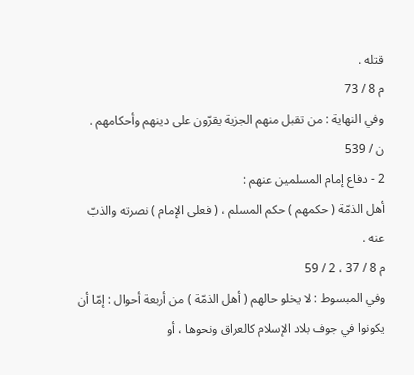قتله .
م 8 / 73
وفي النهاية : من تقبل منهم الجزية يقرّون على دينهم وأحكامهم .
ن / 539
2 - دفاع إمام المسلمين عنهم :
أهل الذمّة ( حكمهم ) حكم المسلم ، ( فعلى الإمام ) نصرته والذبّ عنه .
م 8 / 37 ، 2 / 59
وفي المبسوط : لا يخلو حالهم ( أهل الذمّة ) من أربعة أحوال : إمّا أن يكونوا في جوف بلاد الإسلام كالعراق ونحوها ، أو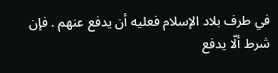في طرف بلاد الإسلام فعليه أن يدفع عنهم . فإن شرط ألّا يدفع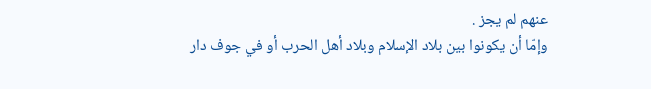عنهم لم يجز .
وإمّا أن يكونوا بين بلاد الإسلام وبلاد أهل الحرب أو في جوف دار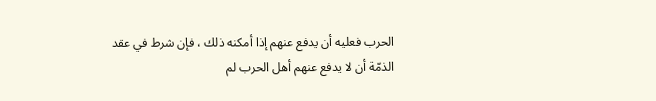الحرب فعليه أن يدفع عنهم إذا أمكنه ذلك ، فإن شرط في عقد الذمّة أن لا يدفع عنهم أهل الحرب لم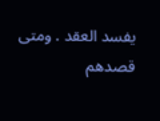يفسد العقد . ومتى قصدهم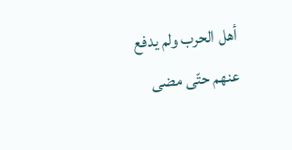أهل الحرب ولم يدفع عنهم حتّى مضى